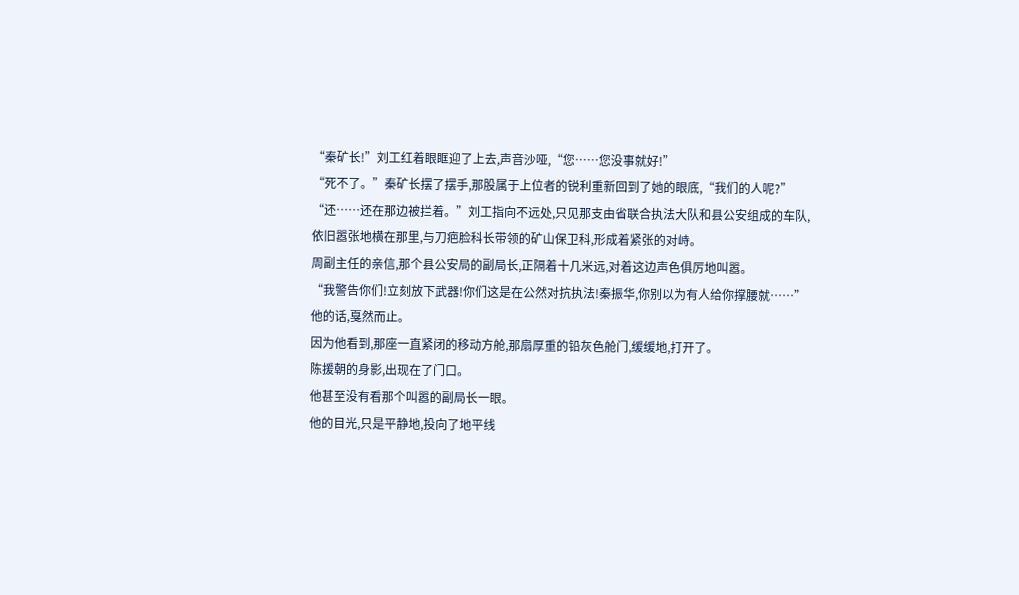“秦矿长!”刘工红着眼眶迎了上去,声音沙哑,“您……您没事就好!”
“死不了。”秦矿长摆了摆手,那股属于上位者的锐利重新回到了她的眼底,“我们的人呢?”
“还……还在那边被拦着。”刘工指向不远处,只见那支由省联合执法大队和县公安组成的车队,依旧嚣张地横在那里,与刀疤脸科长带领的矿山保卫科,形成着紧张的对峙。
周副主任的亲信,那个县公安局的副局长,正隔着十几米远,对着这边声色俱厉地叫嚣。
“我警告你们!立刻放下武器!你们这是在公然对抗执法!秦振华,你别以为有人给你撑腰就……”
他的话,戛然而止。
因为他看到,那座一直紧闭的移动方舱,那扇厚重的铅灰色舱门,缓缓地,打开了。
陈援朝的身影,出现在了门口。
他甚至没有看那个叫嚣的副局长一眼。
他的目光,只是平静地,投向了地平线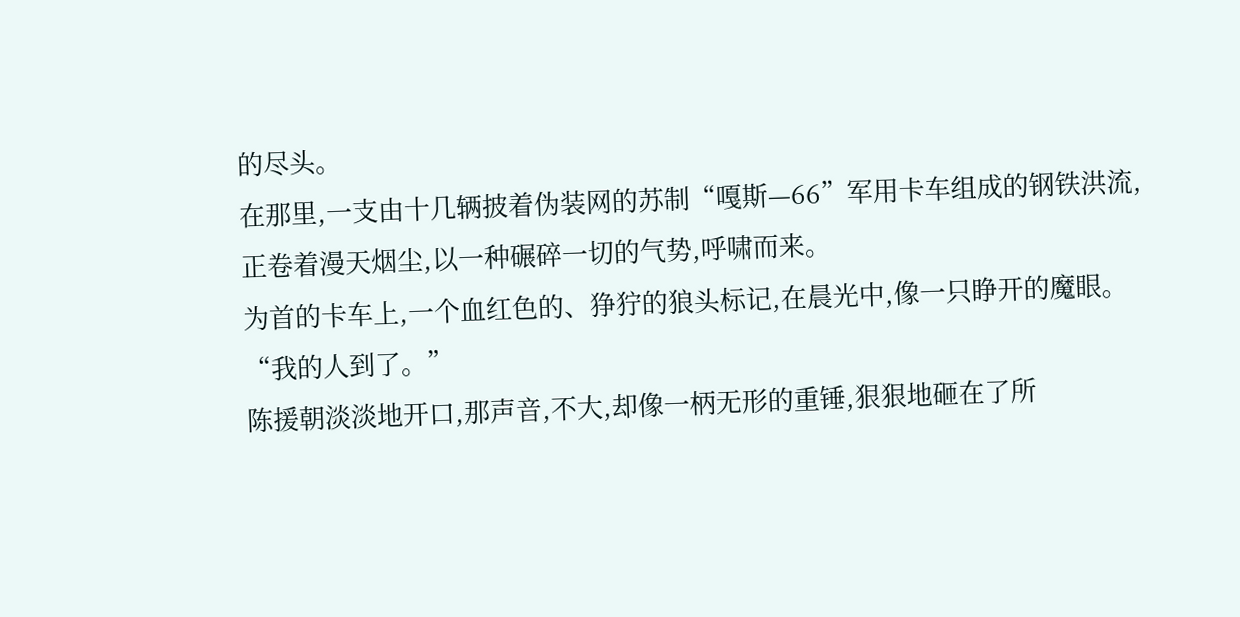的尽头。
在那里,一支由十几辆披着伪装网的苏制“嘎斯—66”军用卡车组成的钢铁洪流,正卷着漫天烟尘,以一种碾碎一切的气势,呼啸而来。
为首的卡车上,一个血红色的、狰狞的狼头标记,在晨光中,像一只睁开的魔眼。
“我的人到了。”
陈援朝淡淡地开口,那声音,不大,却像一柄无形的重锤,狠狠地砸在了所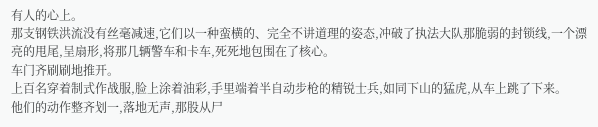有人的心上。
那支钢铁洪流没有丝毫减速,它们以一种蛮横的、完全不讲道理的姿态,冲破了执法大队那脆弱的封锁线,一个漂亮的甩尾,呈扇形,将那几辆警车和卡车,死死地包围在了核心。
车门齐刷刷地推开。
上百名穿着制式作战服,脸上涂着油彩,手里端着半自动步枪的精锐士兵,如同下山的猛虎,从车上跳了下来。
他们的动作整齐划一,落地无声,那股从尸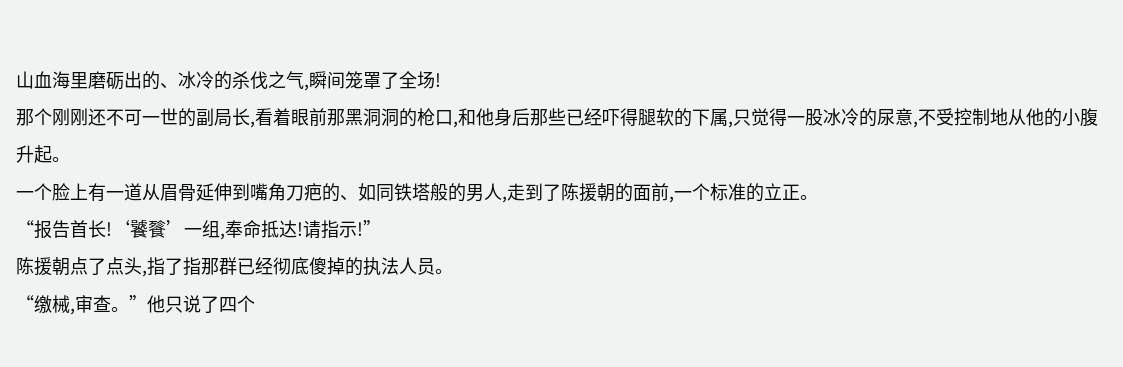山血海里磨砺出的、冰冷的杀伐之气,瞬间笼罩了全场!
那个刚刚还不可一世的副局长,看着眼前那黑洞洞的枪口,和他身后那些已经吓得腿软的下属,只觉得一股冰冷的尿意,不受控制地从他的小腹升起。
一个脸上有一道从眉骨延伸到嘴角刀疤的、如同铁塔般的男人,走到了陈援朝的面前,一个标准的立正。
“报告首长!‘饕餮’一组,奉命抵达!请指示!”
陈援朝点了点头,指了指那群已经彻底傻掉的执法人员。
“缴械,审查。”他只说了四个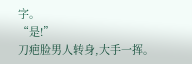字。
“是!”
刀疤脸男人转身,大手一挥。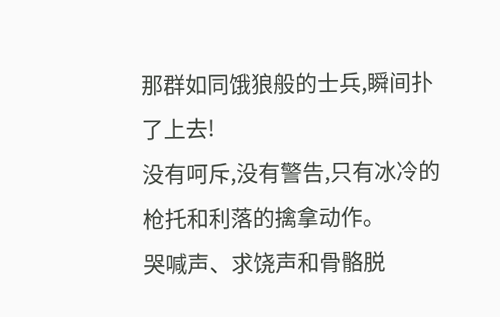那群如同饿狼般的士兵,瞬间扑了上去!
没有呵斥,没有警告,只有冰冷的枪托和利落的擒拿动作。
哭喊声、求饶声和骨骼脱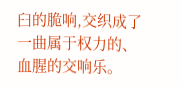臼的脆响,交织成了一曲属于权力的、血腥的交响乐。